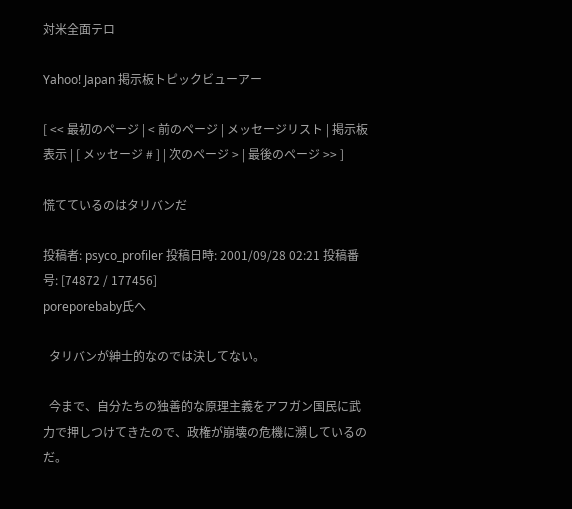対米全面テロ

Yahoo! Japan 掲示板トピックビューアー

[ << 最初のページ | < 前のページ | メッセージリスト | 掲示板表示 | [ メッセージ # ] | 次のページ > | 最後のページ >> ]

慌てているのはタリバンだ

投稿者: psyco_profiler 投稿日時: 2001/09/28 02:21 投稿番号: [74872 / 177456]
poreporebaby氏へ

  タリバンが紳士的なのでは決してない。

  今まで、自分たちの独善的な原理主義をアフガン国民に武力で押しつけてきたので、政権が崩壊の危機に瀕しているのだ。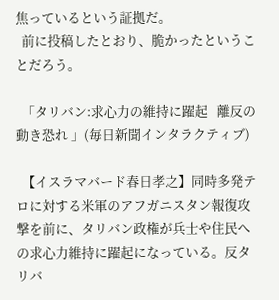焦っているという証拠だ。
  前に投稿したとおり、脆かったということだろう。

  「タリバン:求心力の維持に躍起   離反の動き恐れ 」(毎日新聞インタラクティブ)

  【イスラマバード春日孝之】同時多発テロに対する米軍のアフガニスタン報復攻撃を前に、タリバン政権が兵士や住民への求心力維持に躍起になっている。反タリバ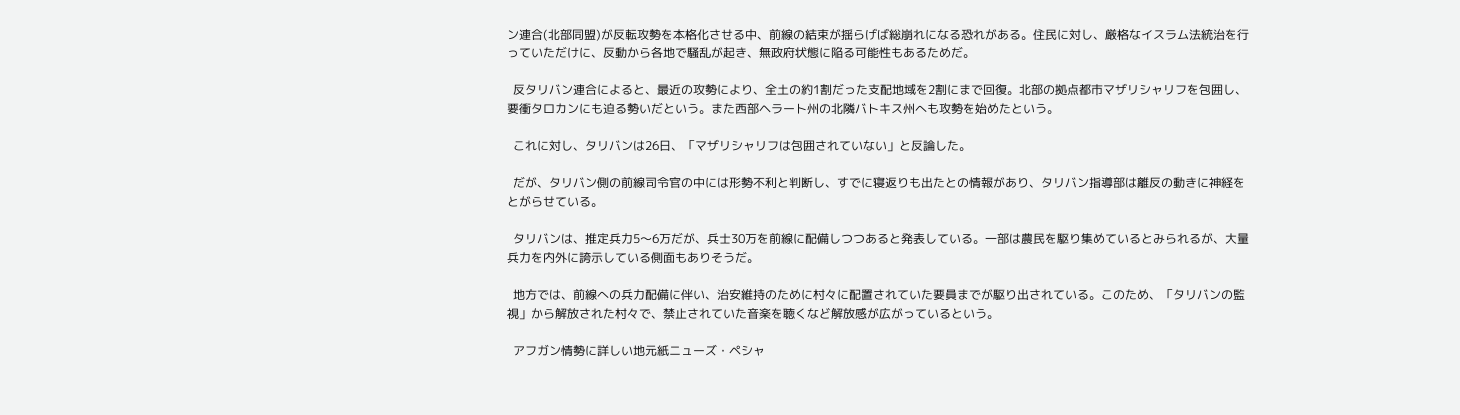ン連合(北部同盟)が反転攻勢を本格化させる中、前線の結束が揺らげば総崩れになる恐れがある。住民に対し、厳格なイスラム法統治を行っていただけに、反動から各地で騒乱が起き、無政府状態に陥る可能性もあるためだ。

  反タリバン連合によると、最近の攻勢により、全土の約1割だった支配地域を2割にまで回復。北部の拠点都市マザリシャリフを包囲し、要衝タロカンにも迫る勢いだという。また西部ヘラート州の北隣バトキス州へも攻勢を始めたという。

  これに対し、タリバンは26日、「マザリシャリフは包囲されていない」と反論した。

  だが、タリバン側の前線司令官の中には形勢不利と判断し、すでに寝返りも出たとの情報があり、タリバン指導部は離反の動きに神経をとがらせている。

  タリバンは、推定兵力5〜6万だが、兵士30万を前線に配備しつつあると発表している。一部は農民を駆り集めているとみられるが、大量兵力を内外に誇示している側面もありそうだ。

  地方では、前線への兵力配備に伴い、治安維持のために村々に配置されていた要員までが駆り出されている。このため、「タリバンの監視」から解放された村々で、禁止されていた音楽を聴くなど解放感が広がっているという。

  アフガン情勢に詳しい地元紙ニューズ・ペシャ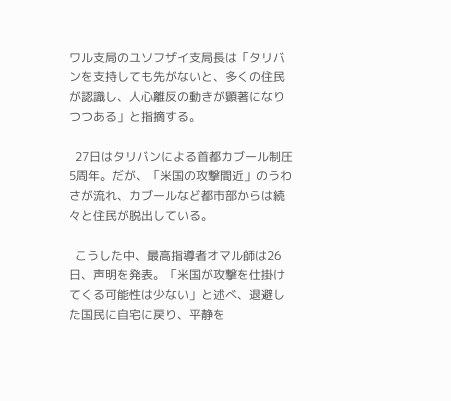ワル支局のユソフザイ支局長は「タリバンを支持しても先がないと、多くの住民が認識し、人心離反の動きが顕著になりつつある」と指摘する。

  27日はタリバンによる首都カブール制圧5周年。だが、「米国の攻撃間近」のうわさが流れ、カブールなど都市部からは続々と住民が脱出している。

  こうした中、最高指導者オマル師は26日、声明を発表。「米国が攻撃を仕掛けてくる可能性は少ない」と述べ、退避した国民に自宅に戻り、平静を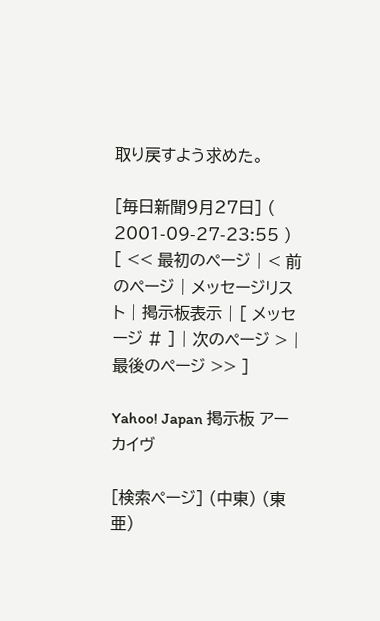取り戻すよう求めた。

[毎日新聞9月27日] ( 2001-09-27-23:55 )
[ << 最初のページ | < 前のページ | メッセージリスト | 掲示板表示 | [ メッセージ # ] | 次のページ > | 最後のページ >> ]

Yahoo! Japan 掲示板 アーカイヴ

[検索ページ] (中東) (東亜)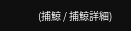(捕鯨 / 捕鯨詳細)